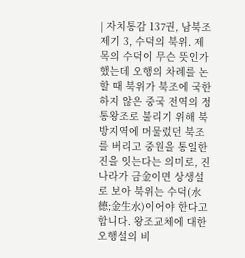| 자치통감 137권, 남북조 제기 3, 수덕의 북위. 제목의 수덕이 무슨 뜻인가 했는데 오행의 차례를 논할 때 북위가 북조에 국한하지 않은 중국 전역의 정통왕조로 불리기 위해 북방지역에 머물렀던 북조를 버리고 중원을 통일한 진을 잇는다는 의미로, 진나라가 금金이면 상생설로 보아 북위는 수덕(水德;金生水)이어야 한다고 합니다. 왕조교체에 대한 오행설의 비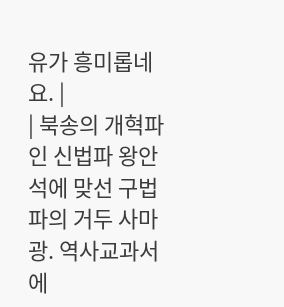유가 흥미롭네요. |
| 북송의 개혁파인 신법파 왕안석에 맞선 구법파의 거두 사마광. 역사교과서에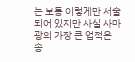는 보통 이렇게만 서술되어 있지만 사실 사마광의 가장 큰 업적은 송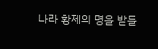나라 황제의 명을 받들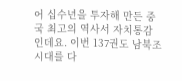어 십수년을 투자해 만든 중국 최고의 역사서 자치통감인데요. 이번 137권도 남북조 시대를 다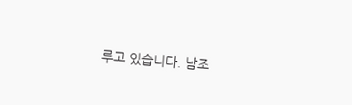루고 있습니다. 남조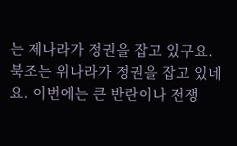는 제나라가 정권을 잡고 있구요. 북조는 위나라가 정권을 잡고 있네요. 이번에는 큰 반란이나 전쟁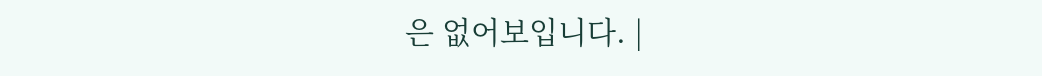은 없어보입니다. |